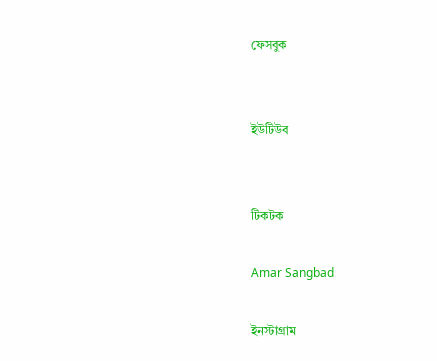ফেসবুক


ইউটিউব


টিকটক

Amar Sangbad

ইনস্টাগ্রাম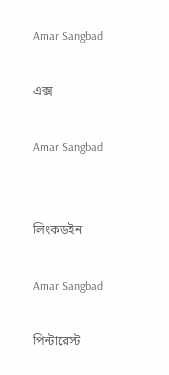Amar Sangbad

এক্স

Amar Sangbad


লিংকডইন

Amar Sangbad

পিন্টারেস্ট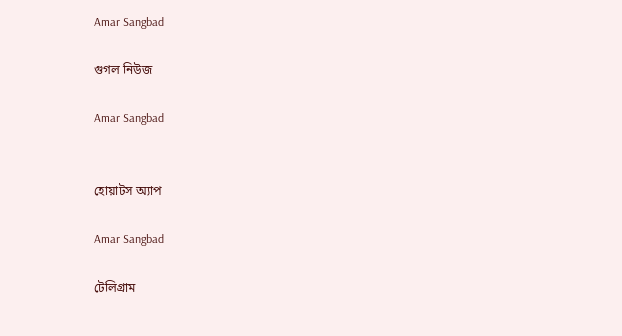Amar Sangbad

গুগল নিউজ

Amar Sangbad


হোয়াটস অ্যাপ

Amar Sangbad

টেলিগ্রাম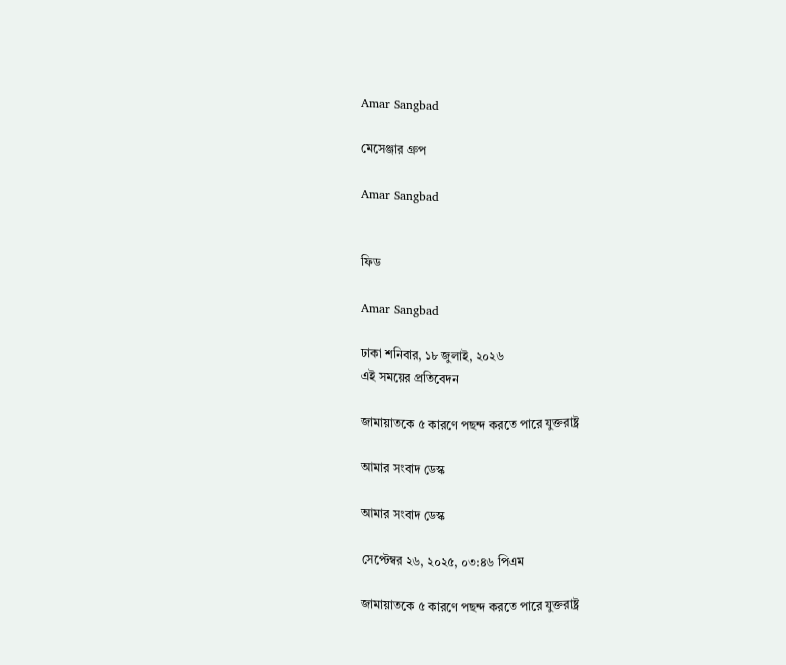Amar Sangbad

মেসেঞ্জার গ্রুপ

Amar Sangbad


ফিড

Amar Sangbad

ঢাকা শনিবার, ১৮ জুলাই, ২০২৬
এই সময়ের প্রতিবেদন

জামায়াতকে ৫ কারণে পছন্দ করতে পারে যুক্তরাষ্ট্র

আমার সংবাদ ডেস্ক

আমার সংবাদ ডেস্ক

সেপ্টেম্বর ২৬, ২০২৫, ০৩:৪৬ পিএম

জামায়াতকে ৫ কারণে পছন্দ করতে পারে যুক্তরাষ্ট্র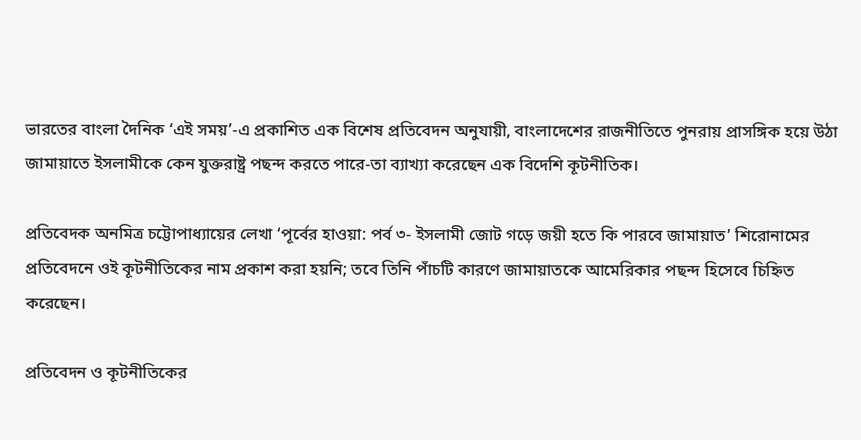ভারতের বাংলা দৈনিক ‘এই সময়’‑এ প্রকাশিত এক বিশেষ প্রতিবেদন অনুযায়ী, বাংলাদেশের রাজনীতিতে পুনরায় প্রাসঙ্গিক হয়ে উঠা জামায়াতে ইসলামীকে কেন যুক্তরাষ্ট্র পছন্দ করতে পারে-তা ব্যাখ্যা করেছেন এক বিদেশি কূটনীতিক।

প্রতিবেদক অনমিত্র চট্টোপাধ্যায়ের লেখা ‘পূর্বের হাওয়া: পর্ব ৩- ইসলামী জোট গড়ে জয়ী হতে কি পারবে জামায়াত’ শিরোনামের প্রতিবেদনে ওই কূটনীতিকের নাম প্রকাশ করা হয়নি; তবে তিনি পাঁচটি কারণে জামায়াতকে আমেরিকার পছন্দ হিসেবে চিহ্নিত করেছেন।

প্রতিবেদন ও কূটনীতিকের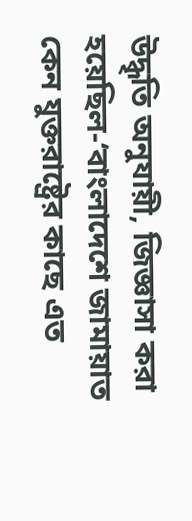উদ্ধৃতি অনুযায়ী, জিজ্ঞাসা করা হয়েছিল-‘বাংলাদেশে জামায়াত কেন যুক্তরাষ্ট্রের কাছে এত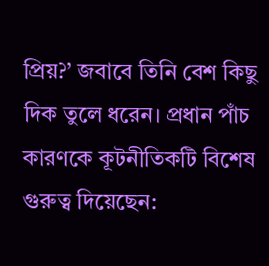প্রিয়?’ জবাবে তিনি বেশ কিছু দিক তুলে ধরেন। প্রধান পাঁচ কারণকে কূটনীতিকটি বিশেষ গুরুত্ব দিয়েছেন: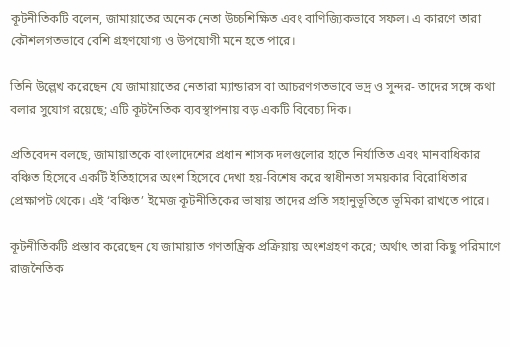কূটনীতিকটি বলেন, জামায়াতের অনেক নেতা উচ্চশিক্ষিত এবং বাণিজ্যিকভাবে সফল। এ কারণে তারা কৌশলগতভাবে বেশি গ্রহণযোগ্য ও উপযোগী মনে হতে পারে।

তিনি উল্লেখ করেছেন যে জামায়াতের নেতারা ম্যান্ডারস বা আচরণগতভাবে ভদ্র ও সুন্দর- তাদের সঙ্গে কথা বলার সুযোগ রয়েছে; এটি কূটনৈতিক ব্যবস্থাপনায় বড় একটি বিবেচ্য দিক।

প্রতিবেদন বলছে, জামায়াতকে বাংলাদেশের প্রধান শাসক দলগুলোর হাতে নির্যাতিত এবং মানবাধিকার বঞ্চিত হিসেবে একটি ইতিহাসের অংশ হিসেবে দেখা হয়-বিশেষ করে স্বাধীনতা সময়কার বিরোধিতার প্রেক্ষাপট থেকে। এই ‘বঞ্চিত’ ইমেজ কূটনীতিকের ভাষায় তাদের প্রতি সহানুভূতিতে ভূমিকা রাখতে পারে।

কূটনীতিকটি প্রস্তাব করেছেন যে জামায়াত গণতান্ত্রিক প্রক্রিয়ায় অংশগ্রহণ করে; অর্থাৎ তারা কিছু পরিমাণে রাজনৈতিক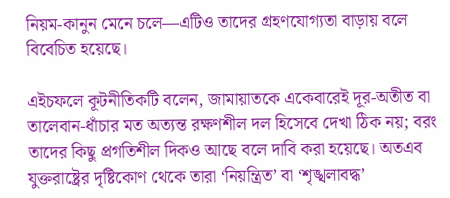নিয়ম-কানুন মেনে চলে—এটিও তাদের গ্রহণযোগ্যতা বাড়ায় বলে বিবেচিত হয়েছে।

এইচফলে কূটনীতিকটি বলেন, জামায়াতকে একেবারেই দূর-অতীত বা তালেবান-ধাঁচার মত অত্যন্ত রক্ষণশীল দল হিসেবে দেখা ঠিক নয়; বরং তাদের কিছু প্রগতিশীল দিকও আছে বলে দাবি করা হয়েছে। অতএব যুক্তরাষ্ট্রের দৃষ্টিকোণ থেকে তারা ‘নিয়ন্ত্রিত’ বা ‘শৃঙ্খলাবদ্ধ’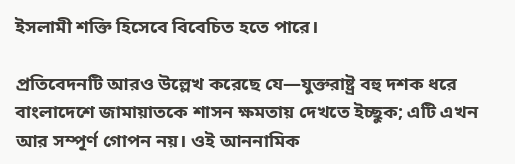ইসলামী শক্তি হিসেবে বিবেচিত হতে পারে।

প্রতিবেদনটি আরও উল্লেখ করেছে যে—যুক্তরাষ্ট্র বহু দশক ধরে বাংলাদেশে জামায়াতকে শাসন ক্ষমতায় দেখতে ইচ্ছুক; এটি এখন আর সম্পূর্ণ গোপন নয়। ওই আননামিক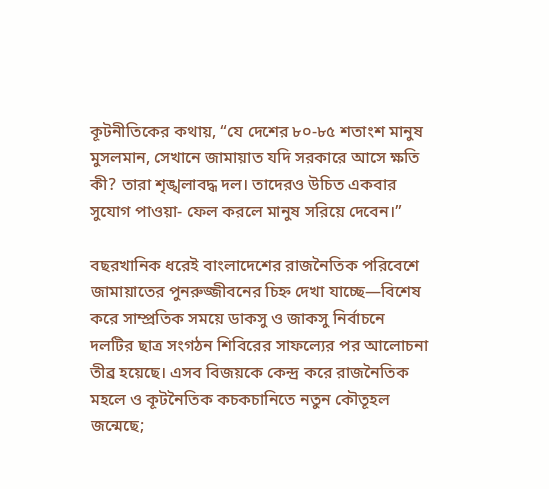কূটনীতিকের কথায়, “যে দেশের ৮০‑৮৫ শতাংশ মানুষ মুসলমান, সেখানে জামায়াত যদি সরকারে আসে ক্ষতি কী? তারা শৃঙ্খলাবদ্ধ দল। তাদেরও উচিত একবার সুযোগ পাওয়া- ফেল করলে মানুষ সরিয়ে দেবেন।”

বছরখানিক ধরেই বাংলাদেশের রাজনৈতিক পরিবেশে জামায়াতের পুনরুজ্জীবনের চিহ্ন দেখা যাচ্ছে—বিশেষ করে সাম্প্রতিক সময়ে ডাকসু ও জাকসু নির্বাচনে দলটির ছাত্র সংগঠন শিবিরের সাফল্যের পর আলোচনা তীব্র হয়েছে। এসব বিজয়কে কেন্দ্র করে রাজনৈতিক মহলে ও কূটনৈতিক কচকচানিতে নতুন কৌতূহল জন্মেছে;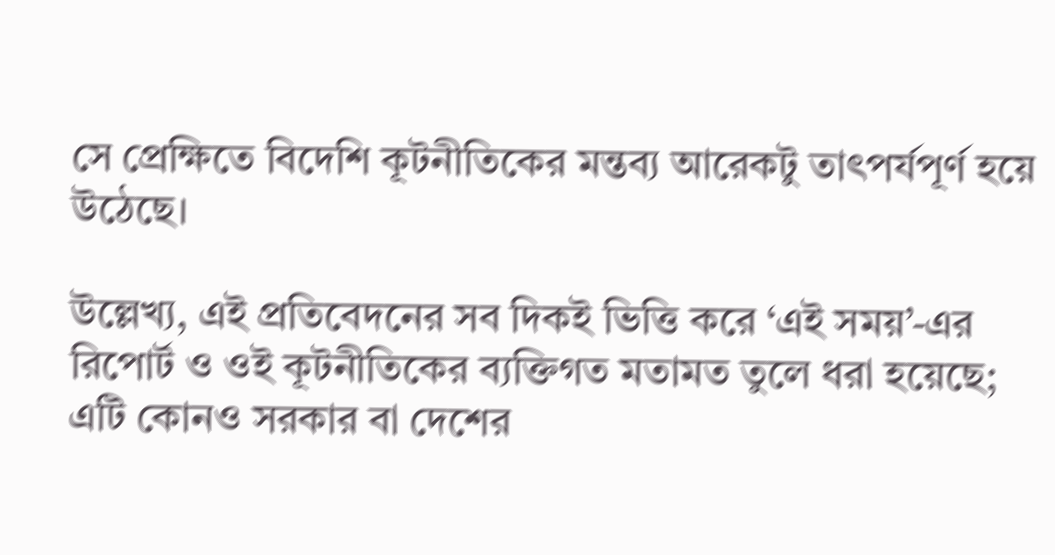সে প্রেক্ষিতে বিদেশি কূটনীতিকের মন্তব্য আরেকটু তাৎপর্যপূর্ণ হয়ে উঠেছে।

উল্লেখ্য, এই প্রতিবেদনের সব দিকই ভিত্তি করে ‘এই সময়’‑এর রিপোর্ট ও ওই কূটনীতিকের ব্যক্তিগত মতামত তুলে ধরা হয়েছে; এটি কোনও সরকার বা দেশের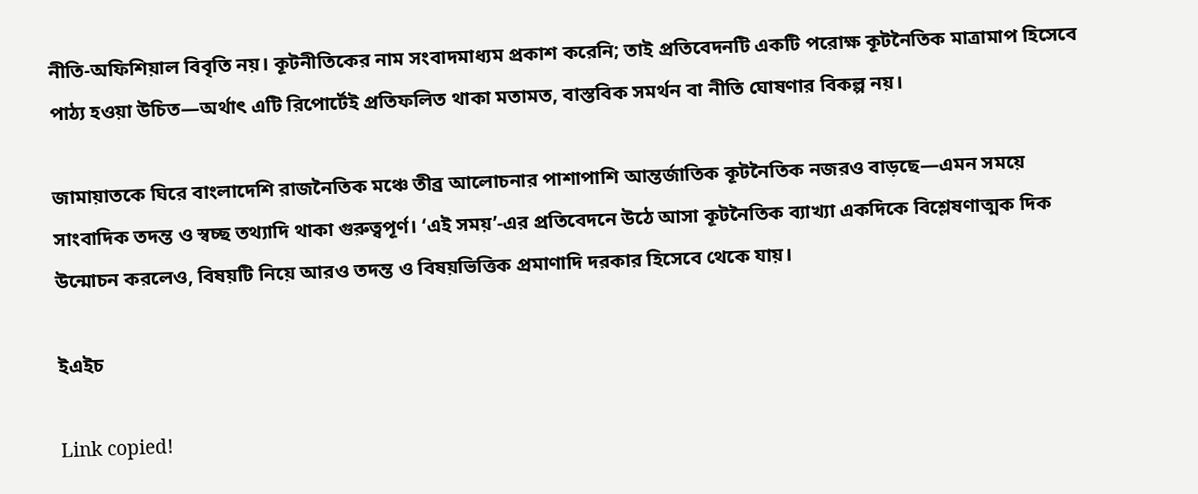নীতি‑অফিশিয়াল বিবৃতি নয়। কূটনীতিকের নাম সংবাদমাধ্যম প্রকাশ করেনি; তাই প্রতিবেদনটি একটি পরোক্ষ কূটনৈতিক মাত্রামাপ হিসেবে পাঠ্য হওয়া উচিত—অর্থাৎ এটি রিপোর্টেই প্রতিফলিত থাকা মতামত, বাস্তবিক সমর্থন বা নীতি ঘোষণার বিকল্প নয়।

জামায়াতকে ঘিরে বাংলাদেশি রাজনৈতিক মঞ্চে তীব্র আলোচনার পাশাপাশি আন্তর্জাতিক কূটনৈতিক নজরও বাড়ছে—এমন সময়ে সাংবাদিক তদন্ত ও স্বচ্ছ তথ্যাদি থাকা গুরুত্বপূর্ণ। ‘এই সময়’‑এর প্রতিবেদনে উঠে আসা কূটনৈতিক ব্যাখ্যা একদিকে বিশ্লেষণাত্মক দিক উন্মোচন করলেও, বিষয়টি নিয়ে আরও তদন্ত ও বিষয়ভিত্তিক প্রমাণাদি দরকার হিসেবে থেকে যায়।

ইএইচ

Link copied!